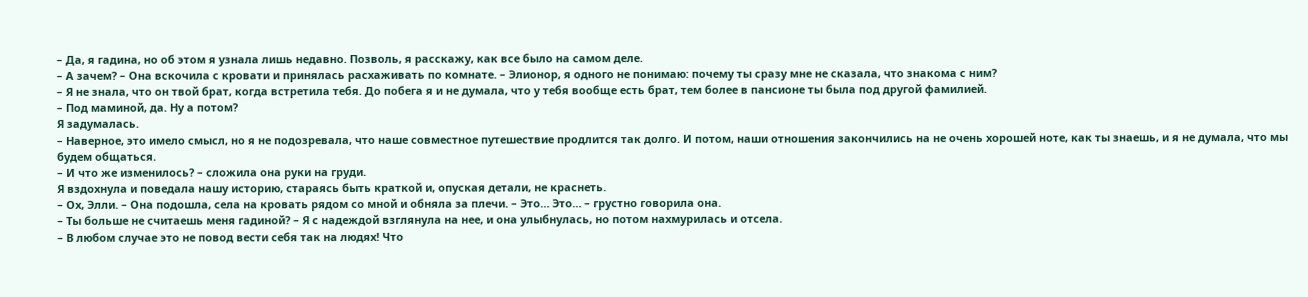– Да, я гадина, но об этом я узнала лишь недавно. Позволь, я расскажу, как все было на самом деле.
– А зачем? – Она вскочила с кровати и принялась расхаживать по комнате. – Элионор, я одного не понимаю: почему ты сразу мне не сказала, что знакома с ним?
– Я не знала, что он твой брат, когда встретила тебя. До побега я и не думала, что у тебя вообще есть брат, тем более в пансионе ты была под другой фамилией.
– Под маминой, да. Ну а потом?
Я задумалась.
– Наверное, это имело смысл, но я не подозревала, что наше совместное путешествие продлится так долго. И потом, наши отношения закончились на не очень хорошей ноте, как ты знаешь, и я не думала, что мы будем общаться.
– И что же изменилось? – сложила она руки на груди.
Я вздохнула и поведала нашу историю, стараясь быть краткой и, опуская детали, не краснеть.
– Ох, Элли. – Она подошла, села на кровать рядом со мной и обняла за плечи. – Это… Это… – грустно говорила она.
– Ты больше не считаешь меня гадиной? – Я с надеждой взглянула на нее, и она улыбнулась, но потом нахмурилась и отсела.
– В любом случае это не повод вести себя так на людях! Что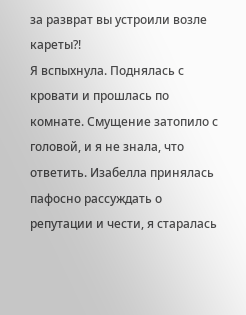за разврат вы устроили возле кареты?!
Я вспыхнула. Поднялась с кровати и прошлась по комнате. Смущение затопило с головой, и я не знала, что ответить. Изабелла принялась пафосно рассуждать о репутации и чести, я старалась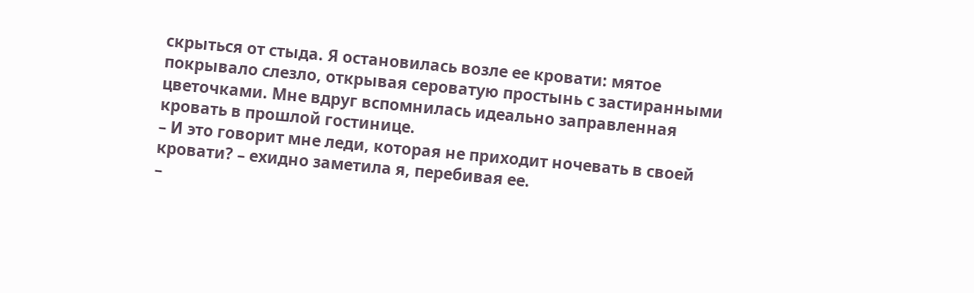скрыться от стыда. Я остановилась возле ее кровати: мятое покрывало слезло, открывая сероватую простынь с застиранными цветочками. Мне вдруг вспомнилась идеально заправленная кровать в прошлой гостинице.
– И это говорит мне леди, которая не приходит ночевать в своей кровати? – ехидно заметила я, перебивая ее.
–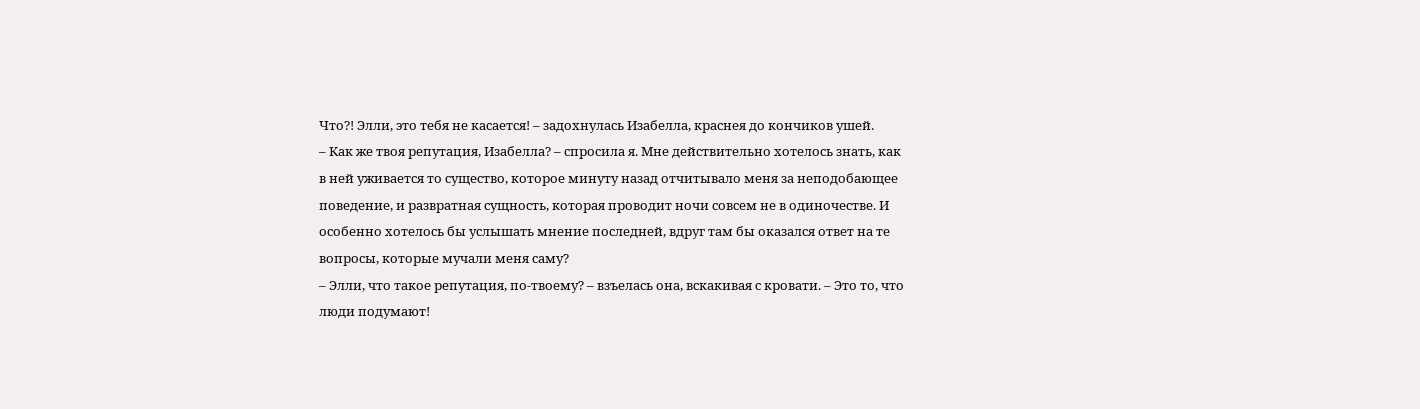Что?! Элли, это тебя не касается! – задохнулась Изабелла, краснея до кончиков ушей.
– Как же твоя репутация, Изабелла? – спросила я. Мне действительно хотелось знать, как в ней уживается то существо, которое минуту назад отчитывало меня за неподобающее поведение, и развратная сущность, которая проводит ночи совсем не в одиночестве. И особенно хотелось бы услышать мнение последней, вдруг там бы оказался ответ на те вопросы, которые мучали меня саму?
– Элли, что такое репутация, по-твоему? – взъелась она, вскакивая с кровати. – Это то, что люди подумают!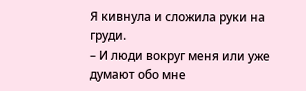Я кивнула и сложила руки на груди.
– И люди вокруг меня или уже думают обо мне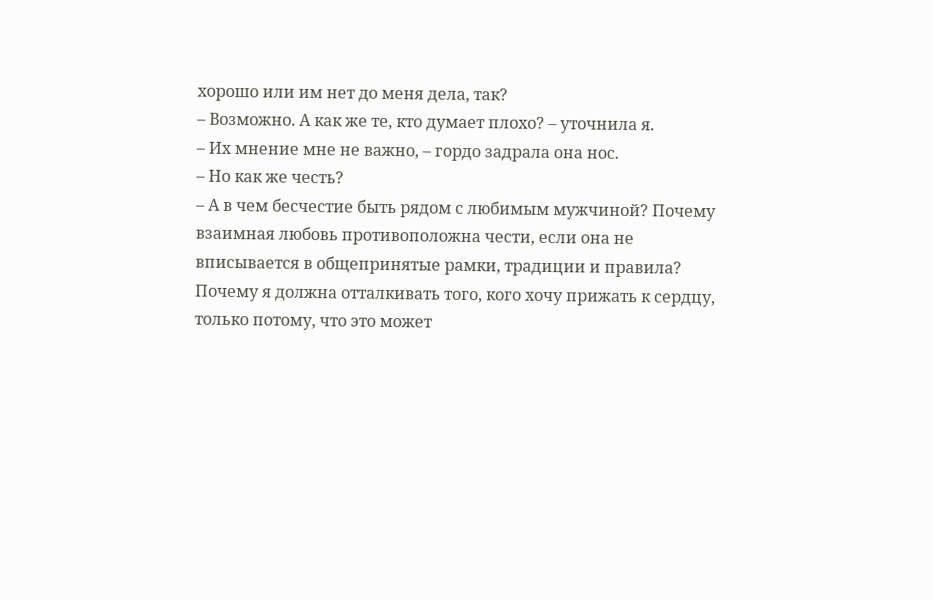хорошо или им нет до меня дела, так?
– Возможно. А как же те, кто думает плохо? – уточнила я.
– Их мнение мне не важно, – гордо задрала она нос.
– Но как же честь?
– А в чем бесчестие быть рядом с любимым мужчиной? Почему взаимная любовь противоположна чести, если она не вписывается в общепринятые рамки, традиции и правила? Почему я должна отталкивать того, кого хочу прижать к сердцу, только потому, что это может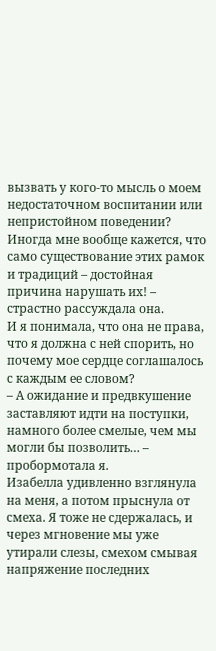вызвать у кого-то мысль о моем недостаточном воспитании или непристойном поведении? Иногда мне вообще кажется, что само существование этих рамок и традиций – достойная причина нарушать их! – страстно рассуждала она.
И я понимала, что она не права, что я должна с ней спорить, но почему мое сердце соглашалось с каждым ее словом?
– А ожидание и предвкушение заставляют идти на поступки, намного более смелые, чем мы могли бы позволить… – пробормотала я.
Изабелла удивленно взглянула на меня, а потом прыснула от смеха. Я тоже не сдержалась, и через мгновение мы уже утирали слезы, смехом смывая напряжение последних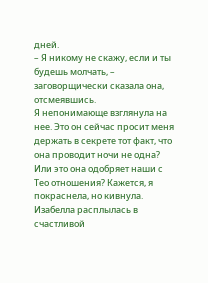дней.
– Я никому не скажу, если и ты будешь молчать, – заговорщически сказала она, отсмеявшись.
Я непонимающе взглянула на нее. Это он сейчас просит меня держать в секрете тот факт, что она проводит ночи не одна? Или это она одобряет наши с Тео отношения? Кажется, я покраснела, но кивнула.
Изабелла расплылась в счастливой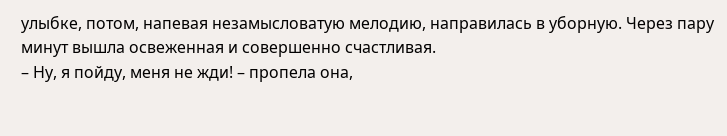улыбке, потом, напевая незамысловатую мелодию, направилась в уборную. Через пару минут вышла освеженная и совершенно счастливая.
– Ну, я пойду, меня не жди! – пропела она,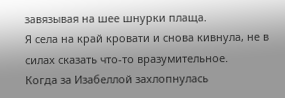завязывая на шее шнурки плаща.
Я села на край кровати и снова кивнула, не в силах сказать что-то вразумительное.
Когда за Изабеллой захлопнулась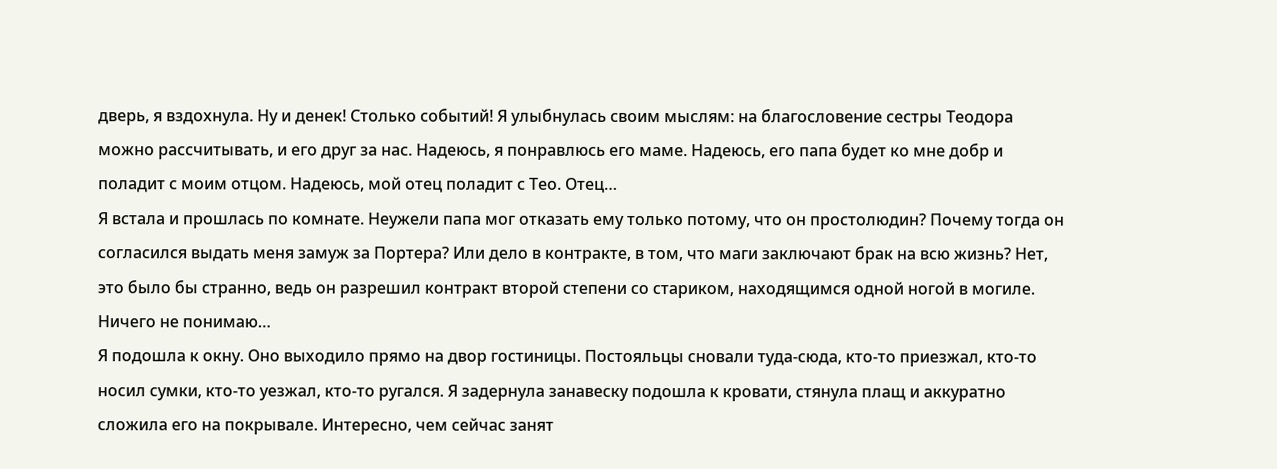дверь, я вздохнула. Ну и денек! Столько событий! Я улыбнулась своим мыслям: на благословение сестры Теодора можно рассчитывать, и его друг за нас. Надеюсь, я понравлюсь его маме. Надеюсь, его папа будет ко мне добр и поладит с моим отцом. Надеюсь, мой отец поладит с Тео. Отец…
Я встала и прошлась по комнате. Неужели папа мог отказать ему только потому, что он простолюдин? Почему тогда он согласился выдать меня замуж за Портера? Или дело в контракте, в том, что маги заключают брак на всю жизнь? Нет, это было бы странно, ведь он разрешил контракт второй степени со стариком, находящимся одной ногой в могиле. Ничего не понимаю…
Я подошла к окну. Оно выходило прямо на двор гостиницы. Постояльцы сновали туда-сюда, кто-то приезжал, кто-то носил сумки, кто-то уезжал, кто-то ругался. Я задернула занавеску подошла к кровати, стянула плащ и аккуратно сложила его на покрывале. Интересно, чем сейчас занят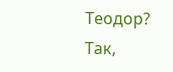Теодор?
Так,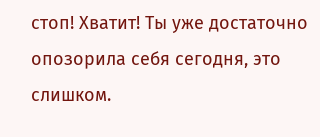стоп! Хватит! Ты уже достаточно опозорила себя сегодня, это слишком.